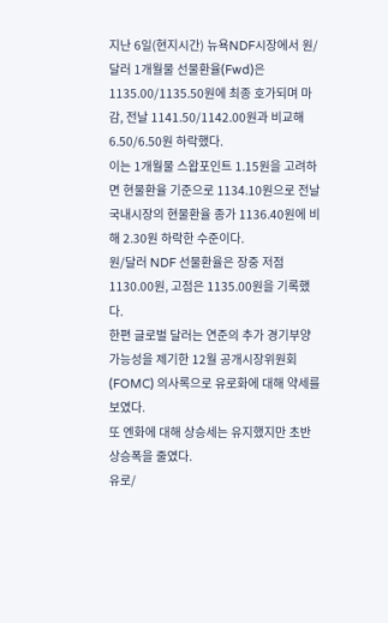지난 6일(현지시간) 뉴욕NDF시장에서 원/달러 1개월물 선물환율(Fwd)은 1135.00/1135.50원에 최종 호가되며 마감, 전날 1141.50/1142.00원과 비교해 6.50/6.50원 하락했다.
이는 1개월물 스왑포인트 1.15원을 고려하면 현물환율 기준으로 1134.10원으로 전날 국내시장의 현물환율 종가 1136.40원에 비해 2.30원 하락한 수준이다.
원/달러 NDF 선물환율은 장중 저점 1130.00원, 고점은 1135.00원을 기록했다.
한편 글로벌 달러는 연준의 추가 경기부양 가능성을 제기한 12월 공개시장위원회(FOMC) 의사록으로 유로화에 대해 약세를 보였다.
또 엔화에 대해 상승세는 유지했지만 초반 상승폭을 줄였다.
유로/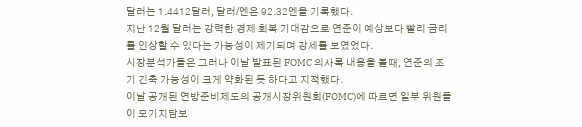달러는 1.4412달러, 달러/엔은 92.32엔을 기록했다.
지난 12월 달러는 강력한 경제 회복 기대감으로 연준이 예상보다 빨리 금리를 인상할 수 있다는 가능성이 제기되며 강세를 보였었다.
시장분석가들은 그러나 이날 발표된 FOMC 의사록 내용을 볼때, 연준의 조기 긴축 가능성이 크게 약화된 듯 하다고 지적했다.
이날 공개된 연방준비제도의 공개시장위원회(FOMC)에 따르면 일부 위원들이 모기지담보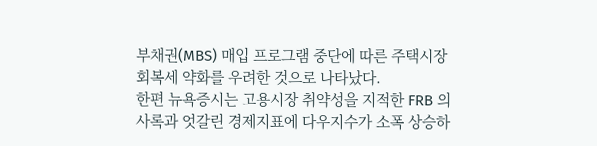부채권(MBS) 매입 프로그램 중단에 따른 주택시장 회복세 약화를 우려한 것으로 나타났다.
한편 뉴욕증시는 고용시장 취약성을 지적한 FRB 의사록과 엇갈린 경제지표에 다우지수가 소폭 상승하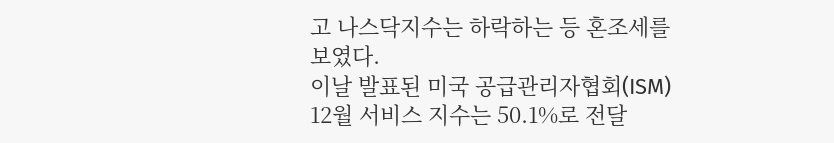고 나스닥지수는 하락하는 등 혼조세를 보였다.
이날 발표된 미국 공급관리자협회(ISM) 12월 서비스 지수는 50.1%로 전달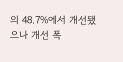의 48.7%에서 개선됐으나 개선 폭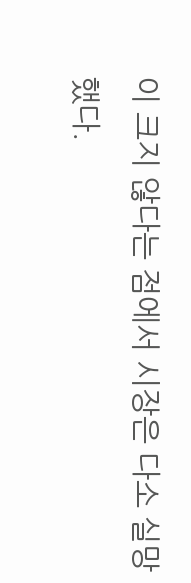이 크지 않다는 점에서 시장은 다소 실망했다.